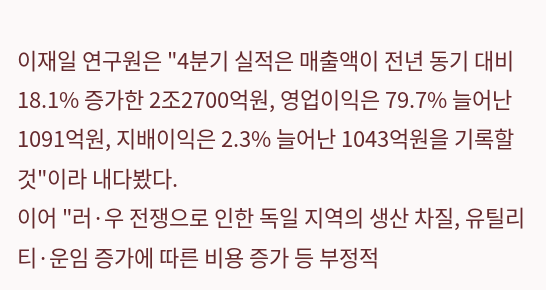이재일 연구원은 "4분기 실적은 매출액이 전년 동기 대비 18.1% 증가한 2조2700억원, 영업이익은 79.7% 늘어난 1091억원, 지배이익은 2.3% 늘어난 1043억원을 기록할 것"이라 내다봤다.
이어 "러·우 전쟁으로 인한 독일 지역의 생산 차질, 유틸리티·운임 증가에 따른 비용 증가 등 부정적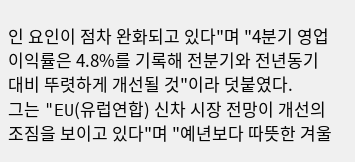인 요인이 점차 완화되고 있다"며 "4분기 영업이익률은 4.8%를 기록해 전분기와 전년동기 대비 뚜렷하게 개선될 것"이라 덧붙였다.
그는 "EU(유럽연합) 신차 시장 전망이 개선의 조짐을 보이고 있다"며 "예년보다 따뜻한 겨울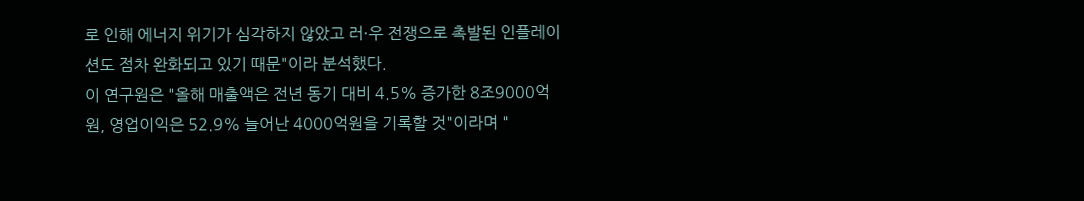로 인해 에너지 위기가 심각하지 않았고 러·우 전쟁으로 촉발된 인플레이션도 점차 완화되고 있기 때문"이라 분석했다.
이 연구원은 "올해 매출액은 전년 동기 대비 4.5% 증가한 8조9000억원, 영업이익은 52.9% 늘어난 4000억원을 기록할 것"이라며 "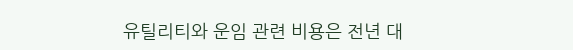유틸리티와 운임 관련 비용은 전년 대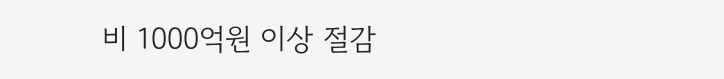비 1000억원 이상 절감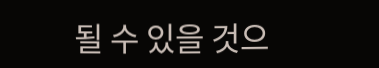될 수 있을 것으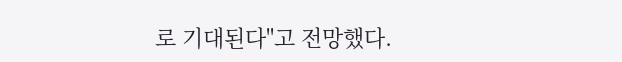로 기대된다"고 전망했다.